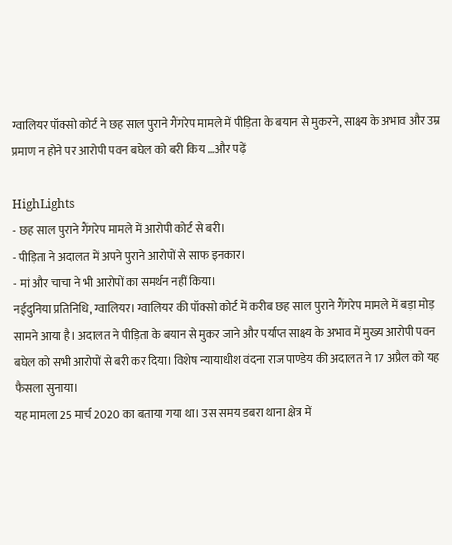ग्वालियर पॉक्सो कोर्ट ने छह साल पुराने गैंगरेप मामले में पीड़िता के बयान से मुकरने, साक्ष्य के अभाव और उम्र प्रमाण न होने पर आरोपी पवन बघेल को बरी किय …और पढ़ें

HighLights
- छह साल पुराने गैंगरेप मामले में आरोपी कोर्ट से बरी।
- पीड़िता ने अदालत में अपने पुराने आरोपों से साफ इनकार।
- मां और चाचा ने भी आरोपों का समर्थन नहीं किया।
नईदुनिया प्रतिनिधि, ग्वालियर। ग्वालियर की पॉक्सो कोर्ट में करीब छह साल पुराने गैंगरेप मामले में बड़ा मोड़ सामने आया है। अदालत ने पीड़िता के बयान से मुकर जाने और पर्याप्त साक्ष्य के अभाव में मुख्य आरोपी पवन बघेल को सभी आरोपों से बरी कर दिया। विशेष न्यायाधीश वंदना राज पाण्डेय की अदालत ने 17 अप्रैल को यह फैसला सुनाया।
यह मामला 25 मार्च 2020 का बताया गया था। उस समय डबरा थाना क्षेत्र में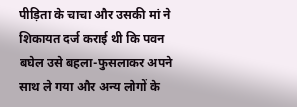पीड़िता के चाचा और उसकी मां ने शिकायत दर्ज कराई थी कि पवन बघेल उसे बहला-फुसलाकर अपने साथ ले गया और अन्य लोगों के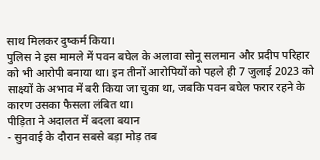साथ मिलकर दुष्कर्म किया।
पुलिस ने इस मामले में पवन बघेल के अलावा सोनू सलमान और प्रदीप परिहार को भी आरोपी बनाया था। इन तीनों आरोपियों को पहले ही 7 जुलाई 2023 को साक्ष्यों के अभाव में बरी किया जा चुका था, जबकि पवन बघेल फरार रहने के कारण उसका फैसला लंबित था।
पीड़िता ने अदालत में बदला बयान
- सुनवाई के दौरान सबसे बड़ा मोड़ तब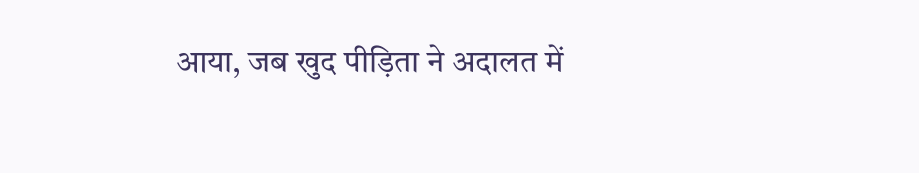आया, जब खुद पीड़िता ने अदालत में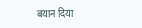बयान दिया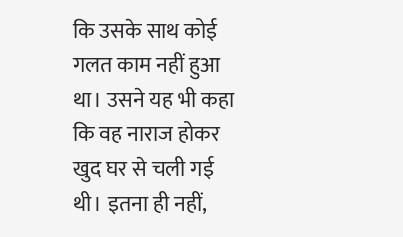कि उसके साथ कोई गलत काम नहीं हुआ था। उसने यह भी कहा कि वह नाराज होकर खुद घर से चली गई थी। इतना ही नहीं,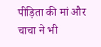पीड़िता की मां और चाचा ने भी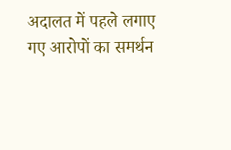अदालत में पहले लगाए गए आरोपों का समर्थन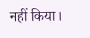नहीं किया।